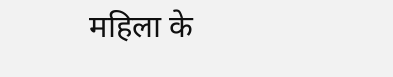महिला के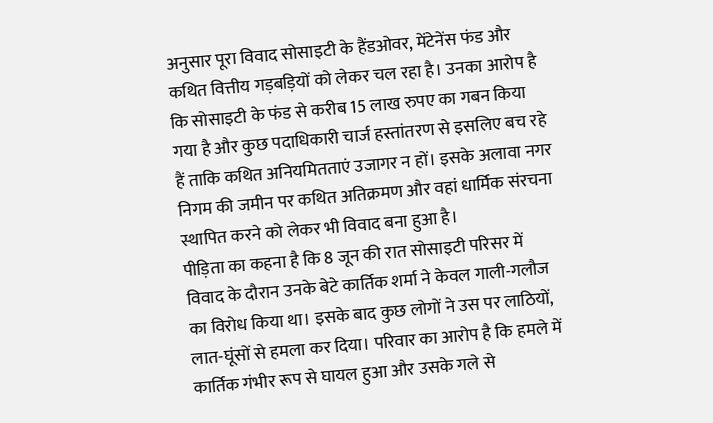अनुसार पूरा विवाद सोसाइटी के हैंडओवर, मेंटेनेंस फंड और कथित वित्तीय गड़बड़ियों को लेकर चल रहा है। उनका आरोप है कि सोसाइटी के फंड से करीब 15 लाख रुपए का गबन किया गया है और कुछ पदाधिकारी चार्ज हस्तांतरण से इसलिए बच रहे हैं ताकि कथित अनियमितताएं उजागर न हों। इसके अलावा नगर निगम की जमीन पर कथित अतिक्रमण और वहां धार्मिक संरचना स्थापित करने को लेकर भी विवाद बना हुआ है।
पीड़िता का कहना है कि 8 जून की रात सोसाइटी परिसर में विवाद के दौरान उनके बेटे कार्तिक शर्मा ने केवल गाली-गलौज का विरोध किया था। इसके बाद कुछ लोगों ने उस पर लाठियों, लात-घूंसों से हमला कर दिया। परिवार का आरोप है कि हमले में कार्तिक गंभीर रूप से घायल हुआ और उसके गले से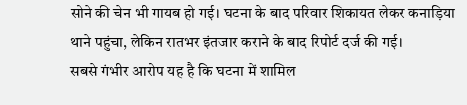सोने की चेन भी गायब हो गई। घटना के बाद परिवार शिकायत लेकर कनाड़िया थाने पहुंचा, लेकिन रातभर इंतजार कराने के बाद रिपोर्ट दर्ज की गई।
सबसे गंभीर आरोप यह है कि घटना में शामिल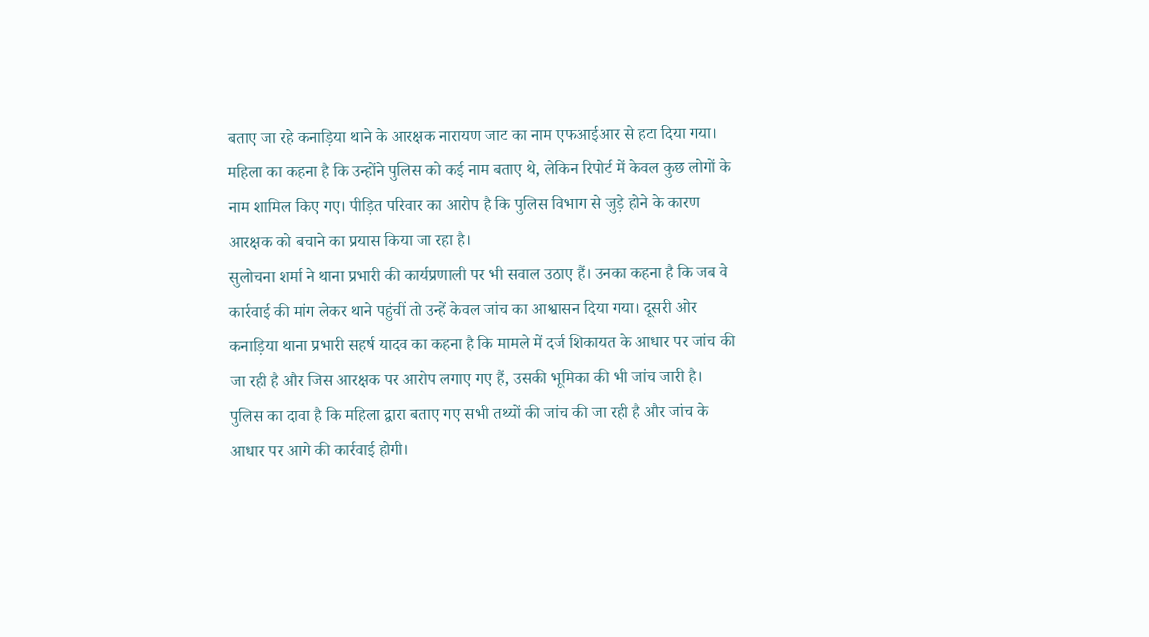बताए जा रहे कनाड़िया थाने के आरक्षक नारायण जाट का नाम एफआईआर से हटा दिया गया। महिला का कहना है कि उन्होंने पुलिस को कई नाम बताए थे, लेकिन रिपोर्ट में केवल कुछ लोगों के नाम शामिल किए गए। पीड़ित परिवार का आरोप है कि पुलिस विभाग से जुड़े होने के कारण आरक्षक को बचाने का प्रयास किया जा रहा है।
सुलोचना शर्मा ने थाना प्रभारी की कार्यप्रणाली पर भी सवाल उठाए हैं। उनका कहना है कि जब वे कार्रवाई की मांग लेकर थाने पहुंचीं तो उन्हें केवल जांच का आश्वासन दिया गया। दूसरी ओर कनाड़िया थाना प्रभारी सहर्ष यादव का कहना है कि मामले में दर्ज शिकायत के आधार पर जांच की जा रही है और जिस आरक्षक पर आरोप लगाए गए हैं, उसकी भूमिका की भी जांच जारी है। पुलिस का दावा है कि महिला द्वारा बताए गए सभी तथ्यों की जांच की जा रही है और जांच के आधार पर आगे की कार्रवाई होगी।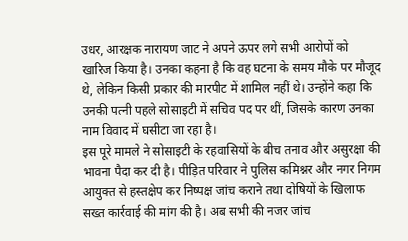उधर, आरक्षक नारायण जाट ने अपने ऊपर लगे सभी आरोपों को खारिज किया है। उनका कहना है कि वह घटना के समय मौके पर मौजूद थे, लेकिन किसी प्रकार की मारपीट में शामिल नहीं थे। उन्होंने कहा कि उनकी पत्नी पहले सोसाइटी में सचिव पद पर थीं, जिसके कारण उनका नाम विवाद में घसीटा जा रहा है।
इस पूरे मामले ने सोसाइटी के रहवासियों के बीच तनाव और असुरक्षा की भावना पैदा कर दी है। पीड़ित परिवार ने पुलिस कमिश्नर और नगर निगम आयुक्त से हस्तक्षेप कर निष्पक्ष जांच कराने तथा दोषियों के खिलाफ सख्त कार्रवाई की मांग की है। अब सभी की नजर जांच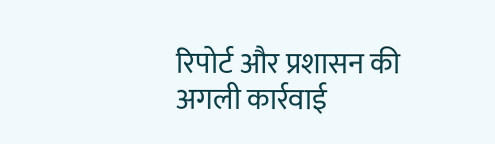रिपोर्ट और प्रशासन की अगली कार्रवाई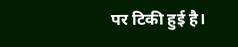पर टिकी हुई है।